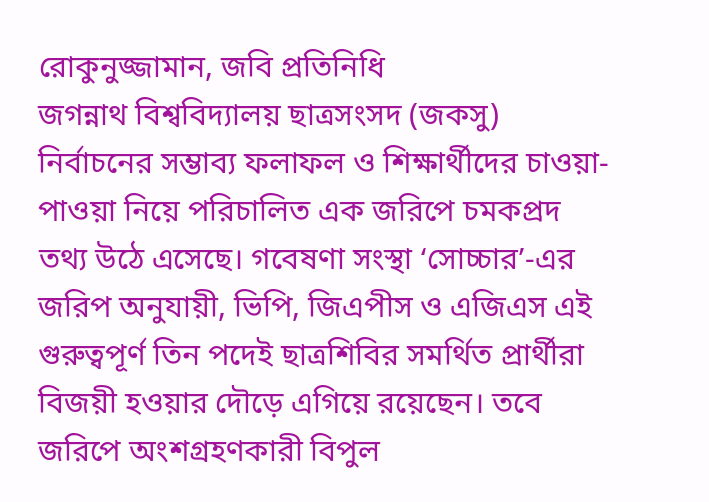রোকুনুজ্জামান, জবি প্রতিনিধি
জগন্নাথ বিশ্ববিদ্যালয় ছাত্রসংসদ (জকসু) নির্বাচনের সম্ভাব্য ফলাফল ও শিক্ষার্থীদের চাওয়া-পাওয়া নিয়ে পরিচালিত এক জরিপে চমকপ্রদ তথ্য উঠে এসেছে। গবেষণা সংস্থা ‘সোচ্চার’-এর জরিপ অনুযায়ী, ভিপি, জিএপীস ও এজিএস এই গুরুত্বপূর্ণ তিন পদেই ছাত্রশিবির সমর্থিত প্রার্থীরা বিজয়ী হওয়ার দৌড়ে এগিয়ে রয়েছেন। তবে জরিপে অংশগ্রহণকারী বিপুল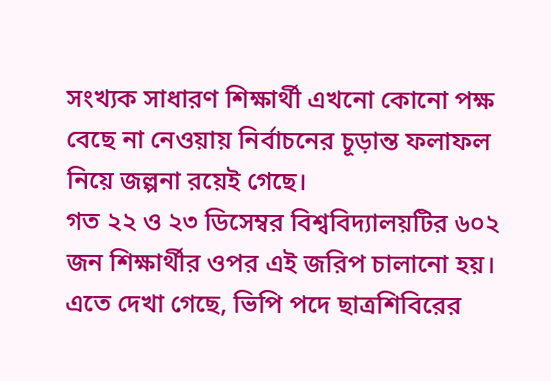সংখ্যক সাধারণ শিক্ষার্থী এখনো কোনো পক্ষ বেছে না নেওয়ায় নির্বাচনের চূড়ান্ত ফলাফল নিয়ে জল্পনা রয়েই গেছে।
গত ২২ ও ২৩ ডিসেম্বর বিশ্ববিদ্যালয়টির ৬০২ জন শিক্ষার্থীর ওপর এই জরিপ চালানো হয়। এতে দেখা গেছে, ভিপি পদে ছাত্রশিবিরের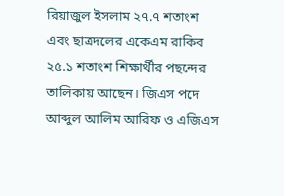রিয়াজুল ইসলাম ২৭.৭ শতাংশ এবং ছাত্রদলের একেএম রাকিব ২৫.১ শতাংশ শিক্ষার্থীর পছন্দের তালিকায় আছেন। জিএস পদে আব্দুল আলিম আরিফ ও এজিএস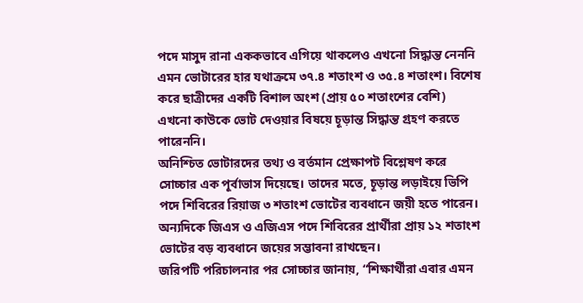পদে মাসুদ রানা এককভাবে এগিয়ে থাকলেও এখনো সিদ্ধান্ত নেননি এমন ভোটারের হার যথাক্রমে ৩৭.৪ শতাংশ ও ৩৫.৪ শতাংশ। বিশেষ করে ছাত্রীদের একটি বিশাল অংশ (প্রায় ৫০ শতাংশের বেশি) এখনো কাউকে ভোট দেওয়ার বিষয়ে চূড়ান্ত সিদ্ধান্ত গ্রহণ করতে পারেননি।
অনিশ্চিত ভোটারদের তথ্য ও বর্তমান প্রেক্ষাপট বিশ্লেষণ করে সোচ্চার এক পূর্বাভাস দিয়েছে। তাদের মতে, চূড়ান্ত লড়াইয়ে ভিপি পদে শিবিরের রিয়াজ ৩ শতাংশ ভোটের ব্যবধানে জয়ী হতে পারেন। অন্যদিকে জিএস ও এজিএস পদে শিবিরের প্রার্থীরা প্রায় ১২ শতাংশ ভোটের বড় ব্যবধানে জয়ের সম্ভাবনা রাখছেন।
জরিপটি পরিচালনার পর সোচ্চার জানায়, “শিক্ষার্থীরা এবার এমন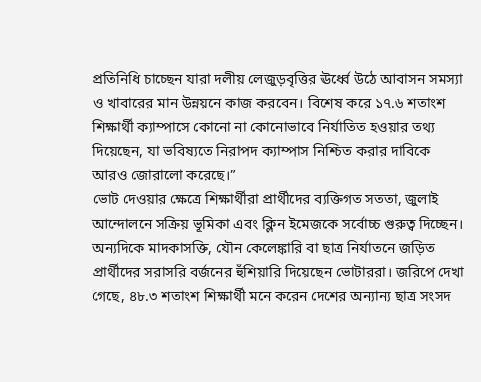প্রতিনিধি চাচ্ছেন যারা দলীয় লেজুড়বৃত্তির ঊর্ধ্বে উঠে আবাসন সমস্যা ও খাবারের মান উন্নয়নে কাজ করবেন। বিশেষ করে ১৭.৬ শতাংশ শিক্ষার্থী ক্যাম্পাসে কোনো না কোনোভাবে নির্যাতিত হওয়ার তথ্য দিয়েছেন, যা ভবিষ্যতে নিরাপদ ক্যাম্পাস নিশ্চিত করার দাবিকে আরও জোরালো করেছে।”
ভোট দেওয়ার ক্ষেত্রে শিক্ষার্থীরা প্রার্থীদের ব্যক্তিগত সততা, জুলাই আন্দোলনে সক্রিয় ভূমিকা এবং ক্লিন ইমেজকে সর্বোচ্চ গুরুত্ব দিচ্ছেন। অন্যদিকে মাদকাসক্তি, যৌন কেলেঙ্কারি বা ছাত্র নির্যাতনে জড়িত প্রার্থীদের সরাসরি বর্জনের হুঁশিয়ারি দিয়েছেন ভোটাররা। জরিপে দেখা গেছে, ৪৮.৩ শতাংশ শিক্ষার্থী মনে করেন দেশের অন্যান্য ছাত্র সংসদ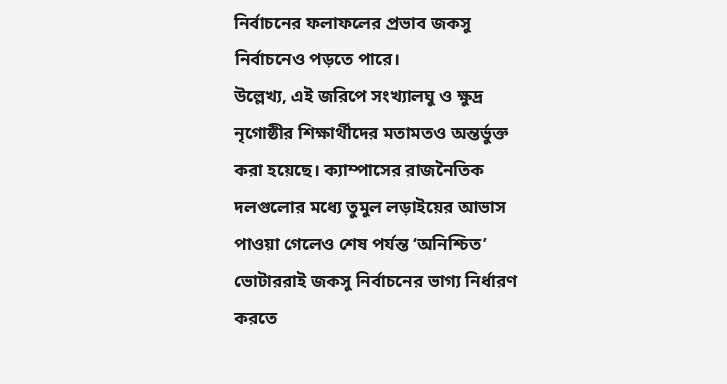নির্বাচনের ফলাফলের প্রভাব জকসু নির্বাচনেও পড়তে পারে।
উল্লেখ্য, এই জরিপে সংখ্যালঘু ও ক্ষুদ্র নৃগোষ্ঠীর শিক্ষার্থীদের মতামতও অন্তর্ভুক্ত করা হয়েছে। ক্যাম্পাসের রাজনৈতিক দলগুলোর মধ্যে তুমুল লড়াইয়ের আভাস পাওয়া গেলেও শেষ পর্যন্ত ‘অনিশ্চিত’ ভোটাররাই জকসু নির্বাচনের ভাগ্য নির্ধারণ করতে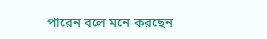পারেন বলে মনে করছেন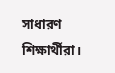সাধারণ শিক্ষার্থীরা।